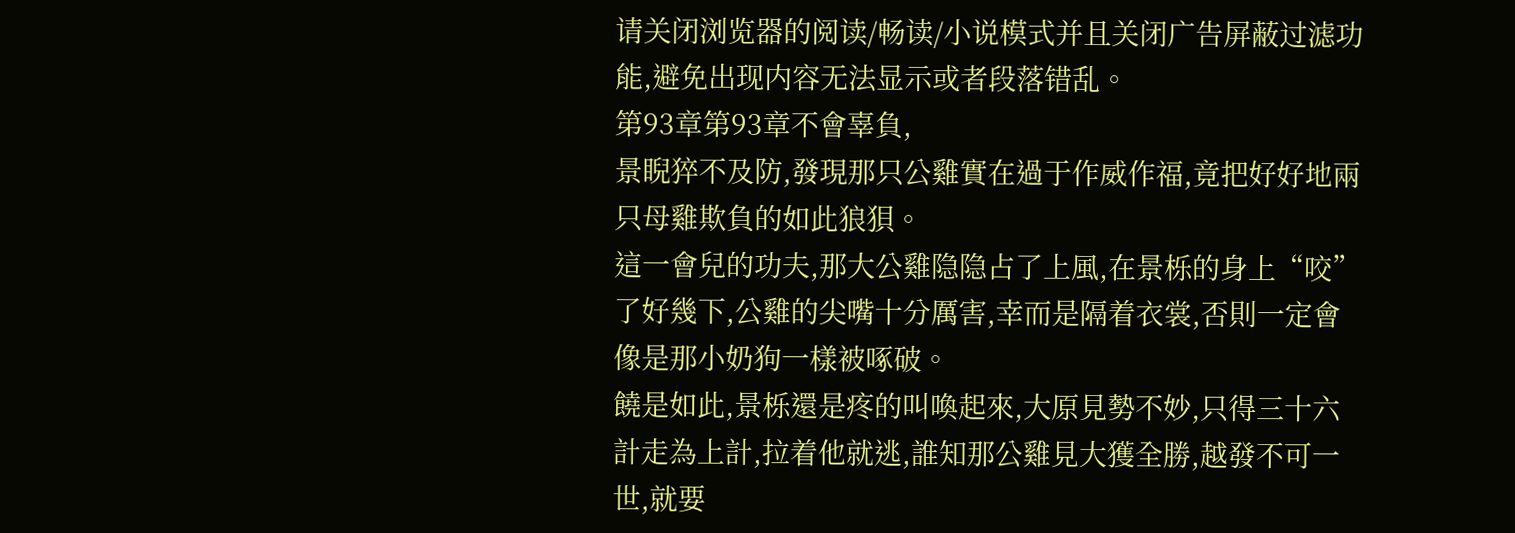请关闭浏览器的阅读/畅读/小说模式并且关闭广告屏蔽过滤功能,避免出现内容无法显示或者段落错乱。
第93章第93章不會辜負,
景睨猝不及防,發現那只公雞實在過于作威作福,竟把好好地兩只母雞欺負的如此狼狽。
這一會兒的功夫,那大公雞隐隐占了上風,在景栎的身上“咬”了好幾下,公雞的尖嘴十分厲害,幸而是隔着衣裳,否則一定會像是那小奶狗一樣被啄破。
饒是如此,景栎還是疼的叫喚起來,大原見勢不妙,只得三十六計走為上計,拉着他就逃,誰知那公雞見大獲全勝,越發不可一世,就要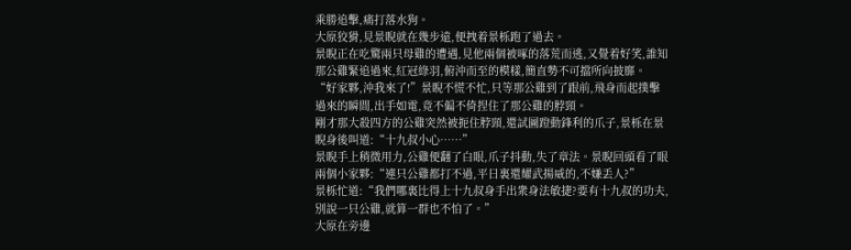乘勝追擊,痛打落水狗。
大原狡猾,見景睨就在幾步遠,便拽着景栎跑了過去。
景睨正在吃驚兩只母雞的遭遇,見他兩個被啄的落荒而逃,又覺着好笑,誰知那公雞緊追過來,紅冠綠羽,俯沖而至的模樣,簡直勢不可擋所向披靡。
“好家夥,沖我來了!”景睨不慌不忙,只等那公雞到了跟前,飛身而起撲擊過來的瞬間,出手如電,竟不偏不倚捏住了那公雞的脖頸。
剛才那大殺四方的公雞突然被扼住脖頸,還試圖蹬動鋒利的爪子,景栎在景睨身後叫道:“十九叔小心……”
景睨手上稍微用力,公雞便翻了白眼,爪子抖動,失了章法。景睨回頭看了眼兩個小家夥:“連只公雞都打不過,平日裏還耀武揚威的,不嫌丢人?”
景栎忙道:“我們哪裏比得上十九叔身手出衆身法敏捷?要有十九叔的功夫,別說一只公雞,就算一群也不怕了。”
大原在旁邊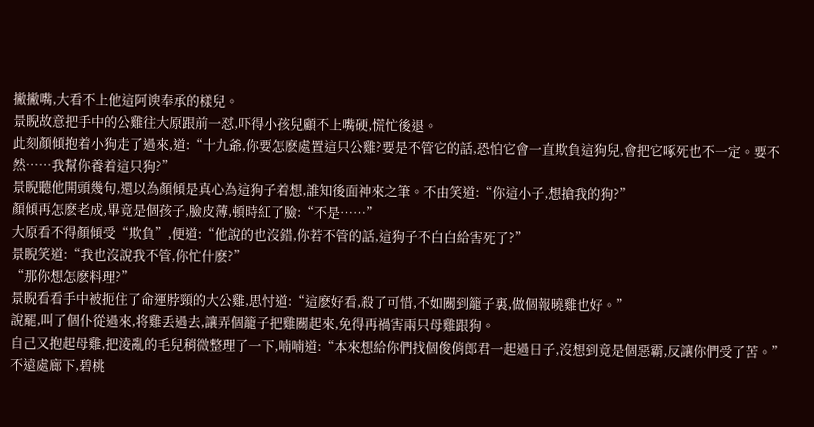撇撇嘴,大看不上他這阿谀奉承的樣兒。
景睨故意把手中的公雞往大原跟前一怼,吓得小孩兒顧不上嘴硬,慌忙後退。
此刻顏傾抱着小狗走了過來,道:“十九爺,你要怎麽處置這只公雞?要是不管它的話,恐怕它會一直欺負這狗兒,會把它啄死也不一定。要不然……我幫你養着這只狗?”
景睨聽他開頭幾句,還以為顏傾是真心為這狗子着想,誰知後面神來之筆。不由笑道:“你這小子,想搶我的狗?”
顏傾再怎麽老成,畢竟是個孩子,臉皮薄,頓時紅了臉:“不是……”
大原看不得顏傾受“欺負”,便道:“他說的也沒錯,你若不管的話,這狗子不白白給害死了?”
景睨笑道:“我也沒說我不管,你忙什麽?”
“那你想怎麽料理?”
景睨看看手中被扼住了命運脖頸的大公雞,思忖道:“這麽好看,殺了可惜,不如關到籠子裏,做個報曉雞也好。”
說罷,叫了個仆從過來,将雞丢過去,讓弄個籠子把雞關起來,免得再禍害兩只母雞跟狗。
自己又抱起母雞,把淩亂的毛兒稍微整理了一下,喃喃道:“本來想給你們找個俊俏郎君一起過日子,沒想到竟是個惡霸,反讓你們受了苦。”
不遠處廊下,碧桃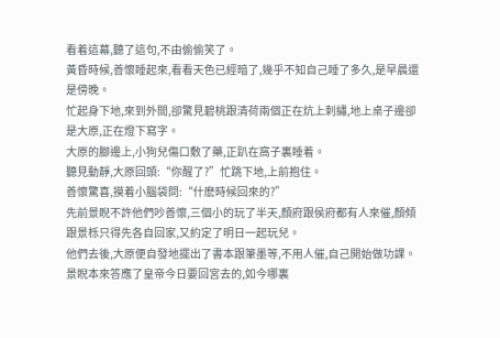看着這幕,聽了這句,不由偷偷笑了。
黃昏時候,善懷睡起來,看看天色已經暗了,幾乎不知自己睡了多久,是早晨還是傍晚。
忙起身下地,來到外間,卻驚見碧桃跟清荷兩個正在炕上刺繡,地上桌子邊卻是大原,正在燈下寫字。
大原的腳邊上,小狗兒傷口敷了藥,正趴在窩子裏睡着。
聽見動靜,大原回頭:“你醒了?”忙跳下地,上前抱住。
善懷驚喜,摸着小腦袋問:“什麽時候回來的?”
先前景睨不許他們吵善懷,三個小的玩了半天,顏府跟侯府都有人來催,顏傾跟景栎只得先各自回家,又約定了明日一起玩兒。
他們去後,大原便自發地擺出了書本跟筆墨等,不用人催,自己開始做功課。
景睨本來答應了皇帝今日要回宮去的,如今哪裏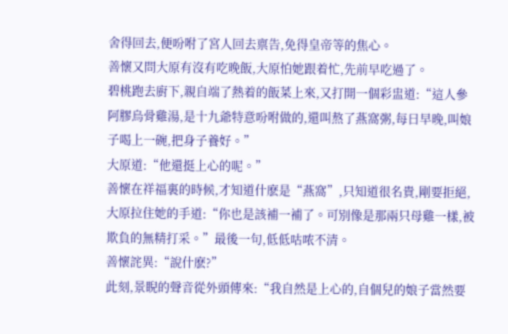舍得回去,便吩咐了宮人回去禀告,免得皇帝等的焦心。
善懷又問大原有沒有吃晚飯,大原怕她跟着忙,先前早吃過了。
碧桃跑去廚下,親自端了熱着的飯菜上來,又打開一個彩盅道:“這人參阿膠烏骨雞湯,是十九爺特意吩咐做的,還叫熬了燕窩粥,每日早晚,叫娘子喝上一碗,把身子養好。”
大原道:“他還挺上心的呢。”
善懷在祥福裏的時候,才知道什麽是“燕窩”,只知道很名貴,剛要拒絕,大原拉住她的手道:“你也是該補一補了。可別像是那兩只母雞一樣,被欺負的無精打采。”最後一句,低低咕哝不清。
善懷詫異:“說什麽?”
此刻,景睨的聲音從外頭傳來:“我自然是上心的,自個兒的娘子當然要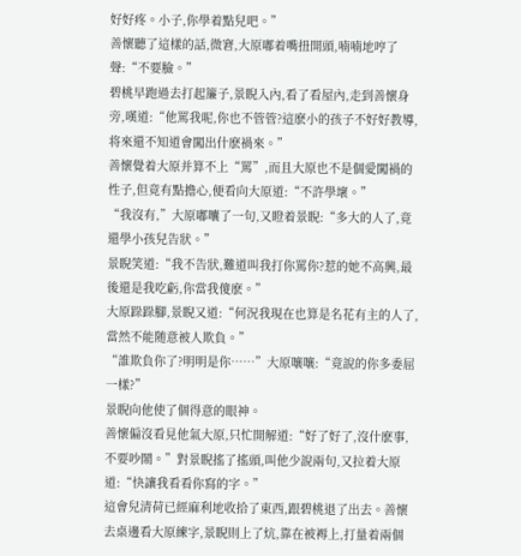好好疼。小子,你學着點兒吧。”
善懷聽了這樣的話,微窘,大原嘟着嘴扭開頭,喃喃地哼了聲:“不要臉。”
碧桃早跑過去打起簾子,景睨入內,看了看屋內,走到善懷身旁,嘆道:“他罵我呢,你也不管管?這麽小的孩子不好好教導,将來還不知道會闖出什麽禍來。”
善懷覺着大原并算不上“罵”,而且大原也不是個愛闖禍的性子,但竟有點擔心,便看向大原道:“不許學壞。”
“我沒有,”大原嘟囔了一句,又瞪着景睨:“多大的人了,竟還學小孩兒告狀。”
景睨笑道:“我不告狀,難道叫我打你罵你?惹的她不高興,最後還是我吃虧,你當我傻麽。”
大原跺跺腳,景睨又道:“何況我現在也算是名花有主的人了,當然不能随意被人欺負。”
“誰欺負你了?明明是你……”大原嚷嚷:“竟說的你多委屈一樣?”
景睨向他使了個得意的眼神。
善懷偏沒看見他氣大原,只忙開解道:“好了好了,沒什麽事,不要吵鬧。”對景睨搖了搖頭,叫他少說兩句,又拉着大原道:“快讓我看看你寫的字。”
這會兒清荷已經麻利地收拾了東西,跟碧桃退了出去。善懷去桌邊看大原練字,景睨則上了炕,靠在被褥上,打量着兩個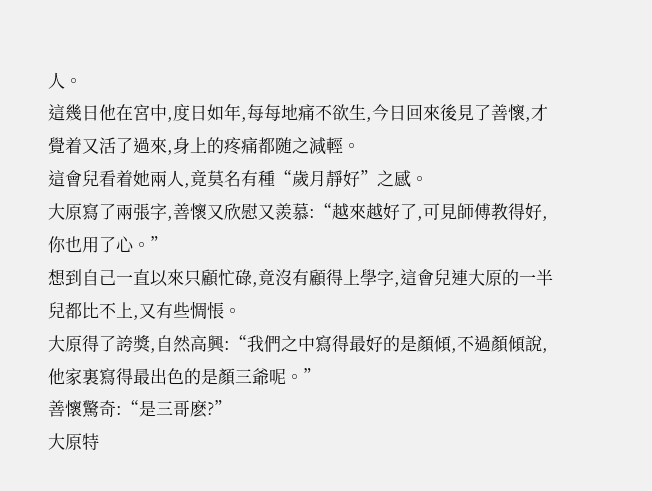人。
這幾日他在宮中,度日如年,每每地痛不欲生,今日回來後見了善懷,才覺着又活了過來,身上的疼痛都随之減輕。
這會兒看着她兩人,竟莫名有種“歲月靜好”之感。
大原寫了兩張字,善懷又欣慰又羨慕:“越來越好了,可見師傅教得好,你也用了心。”
想到自己一直以來只顧忙碌,竟沒有顧得上學字,這會兒連大原的一半兒都比不上,又有些惆悵。
大原得了誇獎,自然高興:“我們之中寫得最好的是顏傾,不過顏傾說,他家裏寫得最出色的是顏三爺呢。”
善懷驚奇:“是三哥麽?”
大原特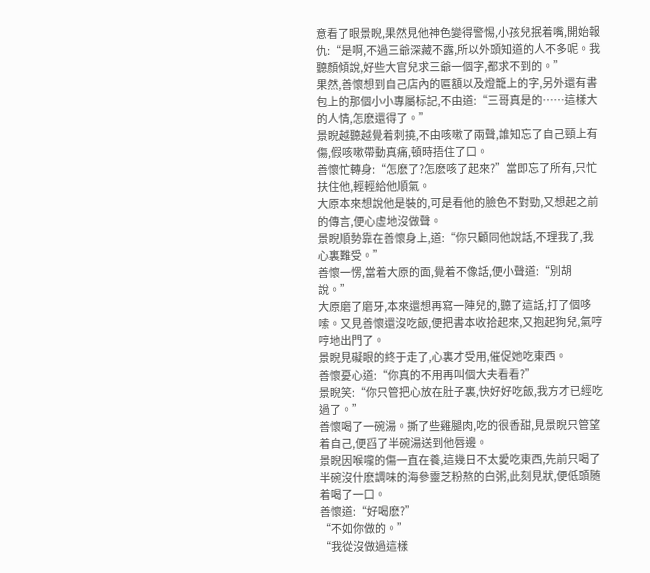意看了眼景睨,果然見他神色變得警惕,小孩兒抿着嘴,開始報仇:“是啊,不過三爺深藏不露,所以外頭知道的人不多呢。我聽顏傾說,好些大官兒求三爺一個字,都求不到的。”
果然,善懷想到自己店內的匾額以及燈籠上的字,另外還有書包上的那個小小專屬标記,不由道:“三哥真是的……這樣大的人情,怎麽還得了。”
景睨越聽越覺着刺撓,不由咳嗽了兩聲,誰知忘了自己頸上有傷,假咳嗽帶動真痛,頓時捂住了口。
善懷忙轉身:“怎麽了?怎麽咳了起來?”當即忘了所有,只忙扶住他,輕輕給他順氣。
大原本來想說他是裝的,可是看他的臉色不對勁,又想起之前的傳言,便心虛地沒做聲。
景睨順勢靠在善懷身上,道:“你只顧同他說話,不理我了,我心裏難受。”
善懷一愣,當着大原的面,覺着不像話,便小聲道:“別胡說。”
大原磨了磨牙,本來還想再寫一陣兒的,聽了這話,打了個哆嗦。又見善懷還沒吃飯,便把書本收拾起來,又抱起狗兒,氣哼哼地出門了。
景睨見礙眼的終于走了,心裏才受用,催促她吃東西。
善懷憂心道:“你真的不用再叫個大夫看看?”
景睨笑:“你只管把心放在肚子裏,快好好吃飯,我方才已經吃過了。”
善懷喝了一碗湯。撕了些雞腿肉,吃的很香甜,見景睨只管望着自己,便舀了半碗湯送到他唇邊。
景睨因喉嚨的傷一直在養,這幾日不太愛吃東西,先前只喝了半碗沒什麽調味的海參靈芝粉熬的白粥,此刻見狀,便低頭随着喝了一口。
善懷道:“好喝麽?”
“不如你做的。”
“我從沒做過這樣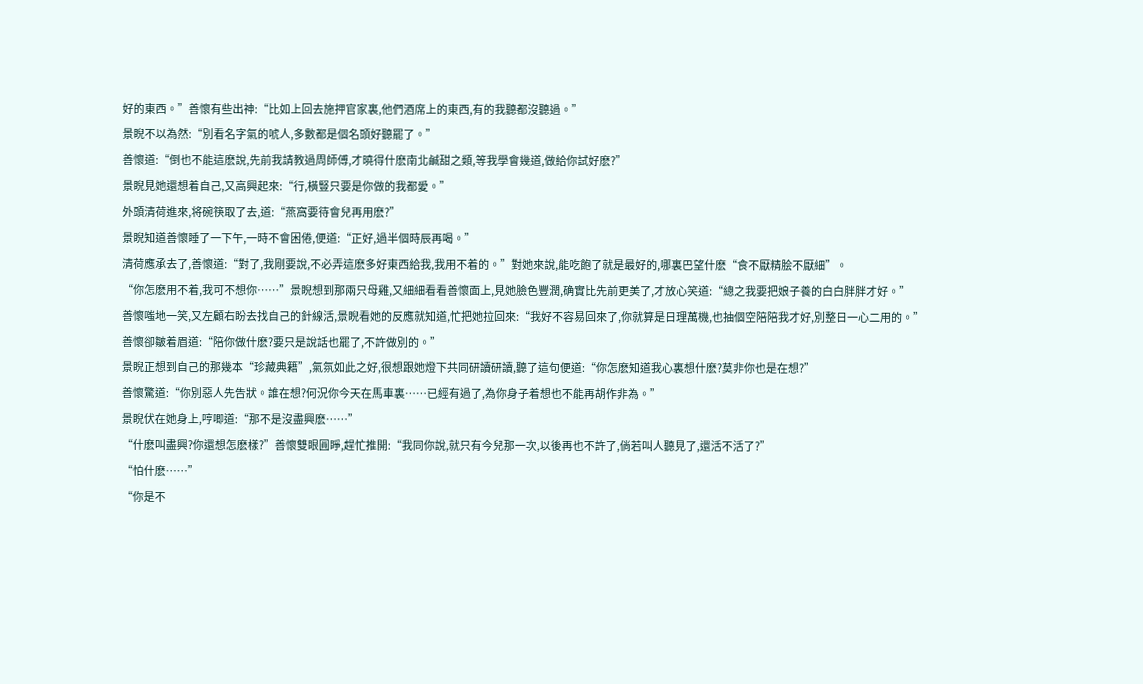好的東西。”善懷有些出神:“比如上回去施押官家裏,他們酒席上的東西,有的我聽都沒聽過。”
景睨不以為然:“別看名字氣的唬人,多數都是個名頭好聽罷了。”
善懷道:“倒也不能這麽說,先前我請教過周師傅,才曉得什麽南北鹹甜之類,等我學會幾道,做給你試好麽?”
景睨見她還想着自己,又高興起來:“行,橫豎只要是你做的我都愛。”
外頭清荷進來,将碗筷取了去,道:“燕窩要待會兒再用麽?”
景睨知道善懷睡了一下午,一時不會困倦,便道:“正好,過半個時辰再喝。”
清荷應承去了,善懷道:“對了,我剛要說,不必弄這麽多好東西給我,我用不着的。”對她來說,能吃飽了就是最好的,哪裏巴望什麽“食不厭精脍不厭細”。
“你怎麽用不着,我可不想你……”景睨想到那兩只母雞,又細細看看善懷面上,見她臉色豐潤,确實比先前更美了,才放心笑道:“總之我要把娘子養的白白胖胖才好。”
善懷嗤地一笑,又左顧右盼去找自己的針線活,景睨看她的反應就知道,忙把她拉回來:“我好不容易回來了,你就算是日理萬機,也抽個空陪陪我才好,別整日一心二用的。”
善懷卻皺着眉道:“陪你做什麽?要只是說話也罷了,不許做別的。”
景睨正想到自己的那幾本“珍藏典籍”,氣氛如此之好,很想跟她燈下共同研讀研讀,聽了這句便道:“你怎麽知道我心裏想什麽?莫非你也是在想?”
善懷驚道:“你別惡人先告狀。誰在想?何況你今天在馬車裏……已經有過了,為你身子着想也不能再胡作非為。”
景睨伏在她身上,哼唧道:“那不是沒盡興麽……”
“什麽叫盡興?你還想怎麽樣?”善懷雙眼圓睜,趕忙推開:“我同你說,就只有今兒那一次,以後再也不許了,倘若叫人聽見了,還活不活了?”
“怕什麽……”
“你是不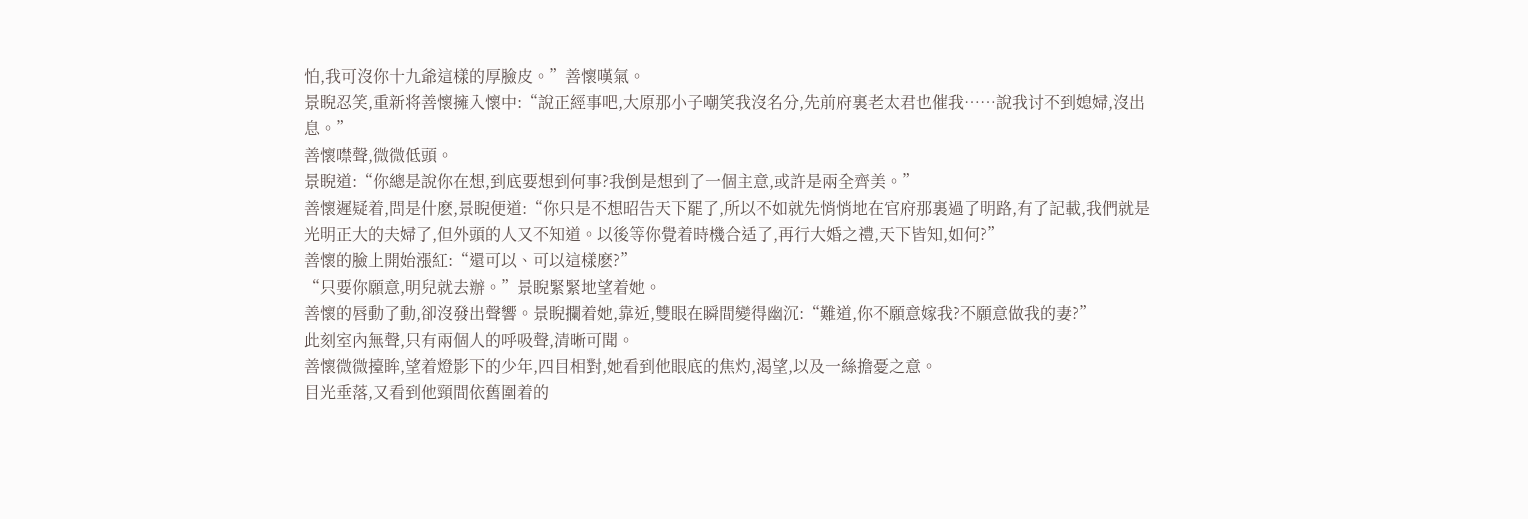怕,我可沒你十九爺這樣的厚臉皮。”善懷嘆氣。
景睨忍笑,重新将善懷擁入懷中:“說正經事吧,大原那小子嘲笑我沒名分,先前府裏老太君也催我……說我讨不到媳婦,沒出息。”
善懷噤聲,微微低頭。
景睨道:“你總是說你在想,到底要想到何事?我倒是想到了一個主意,或許是兩全齊美。”
善懷遲疑着,問是什麽,景睨便道:“你只是不想昭告天下罷了,所以不如就先悄悄地在官府那裏過了明路,有了記載,我們就是光明正大的夫婦了,但外頭的人又不知道。以後等你覺着時機合适了,再行大婚之禮,天下皆知,如何?”
善懷的臉上開始漲紅:“還可以、可以這樣麽?”
“只要你願意,明兒就去辦。”景睨緊緊地望着她。
善懷的唇動了動,卻沒發出聲響。景睨攔着她,靠近,雙眼在瞬間變得幽沉:“難道,你不願意嫁我?不願意做我的妻?”
此刻室內無聲,只有兩個人的呼吸聲,清晰可聞。
善懷微微擡眸,望着燈影下的少年,四目相對,她看到他眼底的焦灼,渴望,以及一絲擔憂之意。
目光垂落,又看到他頸間依舊圍着的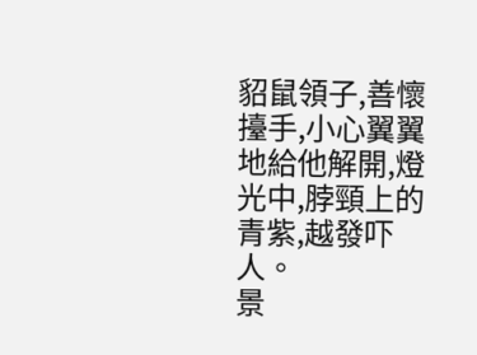貂鼠領子,善懷擡手,小心翼翼地給他解開,燈光中,脖頸上的青紫,越發吓人。
景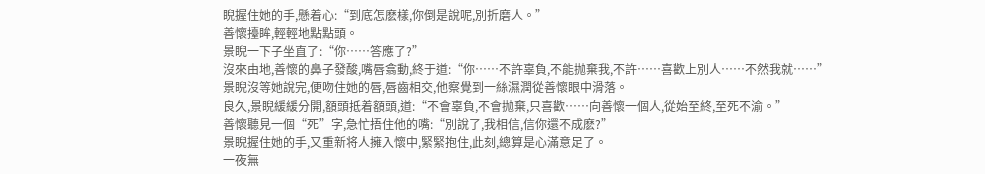睨握住她的手,懸着心:“到底怎麽樣,你倒是說呢,別折磨人。”
善懷擡眸,輕輕地點點頭。
景睨一下子坐直了:“你……答應了?”
沒來由地,善懷的鼻子發酸,嘴唇翕動,終于道:“你……不許辜負,不能抛棄我,不許……喜歡上別人……不然我就……”
景睨沒等她說完,便吻住她的唇,唇齒相交,他察覺到一絲濕潤從善懷眼中滑落。
良久,景睨緩緩分開,額頭抵着額頭,道:“不會辜負,不會抛棄,只喜歡……向善懷一個人,從始至終,至死不渝。”
善懷聽見一個“死”字,急忙捂住他的嘴:“別說了,我相信,信你還不成麽?”
景睨握住她的手,又重新将人擁入懷中,緊緊抱住,此刻,總算是心滿意足了。
一夜無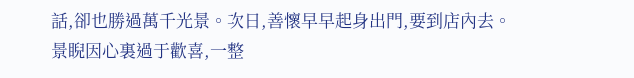話,卻也勝過萬千光景。次日,善懷早早起身出門,要到店內去。
景睨因心裏過于歡喜,一整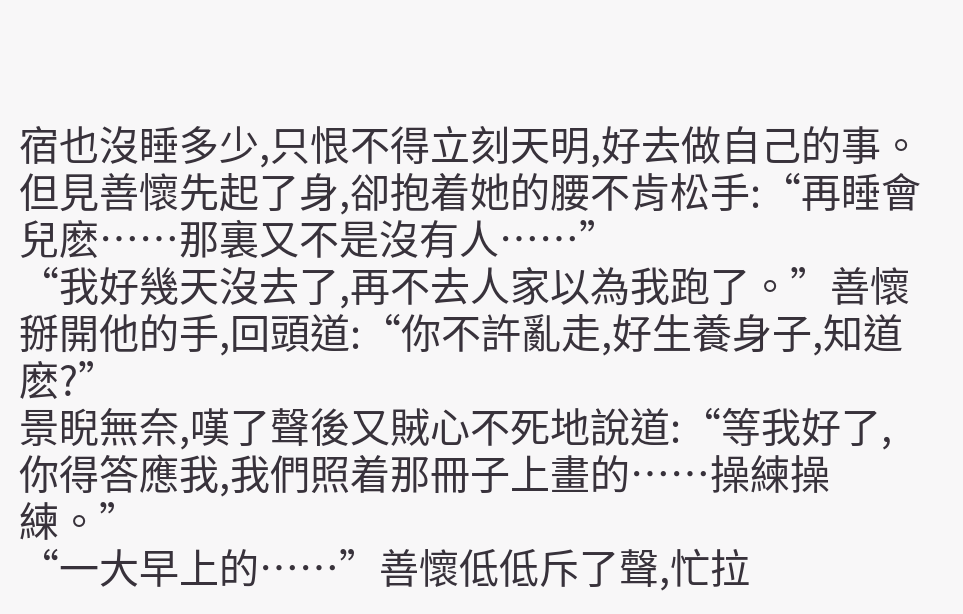宿也沒睡多少,只恨不得立刻天明,好去做自己的事。
但見善懷先起了身,卻抱着她的腰不肯松手:“再睡會兒麽……那裏又不是沒有人……”
“我好幾天沒去了,再不去人家以為我跑了。”善懷掰開他的手,回頭道:“你不許亂走,好生養身子,知道麽?”
景睨無奈,嘆了聲後又賊心不死地說道:“等我好了,你得答應我,我們照着那冊子上畫的……操練操練。”
“一大早上的……”善懷低低斥了聲,忙拉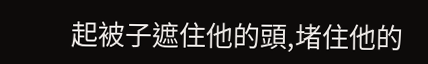起被子遮住他的頭,堵住他的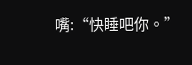嘴:“快睡吧你。”